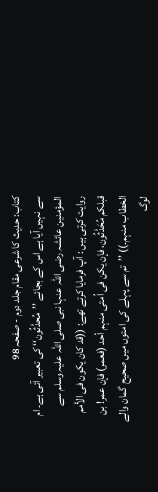کتاب: حدیث کا شرعی مقام جلد دوم - صفحہ 98
سے نہیں آیا ہے اس کے بجائے ’’مُحدَّثُون‘‘ کی تعبیر آئی ہے۔ ام المؤمنین عائشہ رضی اللہ عنہا نبی صلی اللہ علیہ وسلم سے روایت کرتی ہیں : آپ فرمایا کرتے تھے: ((قد کان یکون فی الأمم قبلکم مُحَدَّثُون، فإن یکن فی اُمتی منہم أحد (فعمر) فإن عمر! بن الخطاب منہم۔)) ’’تم سے پہلے کی امتوں میں صحیح گمان والے لوگ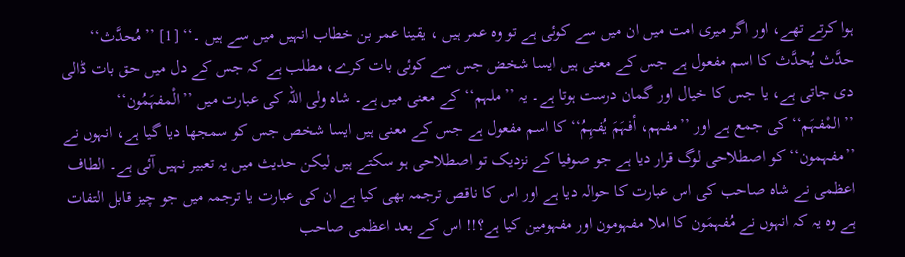ہوا کرتے تھے، اور اگر میری امت میں ان میں سے کوئی ہے تو وہ عمر ہیں ، یقینا عمر بن خطاب انہیں میں سے ہیں ۔‘‘ [1] ’’مُحدَّث‘‘ حدَّث یُحدَّث کا اسم مفعول ہے جس کے معنی ہیں ایسا شخض جس سے کوئی بات کرے، مطلب ہے کہ جس کے دل میں حق بات ڈالی دی جاتی ہے، یا جس کا خیال اور گمان درست ہوتا ہے۔ یہ ’’ملہم‘‘ کے معنی میں ہے۔ شاہ ولی اللہ کی عبارت میں ’’الْمفہَمُون‘‘ ’’المْفہَم‘‘ کی جمع ہے اور ’’مفہم، أفہَمَ یُفہِمُ‘‘ کا اسم مفعول ہے جس کے معنی ہیں ایسا شخص جس کو سمجھا دیا گیا ہے، انہوں نے ’’مفہمون‘‘ کو اصطلاحی لوگ قرار دیا ہے جو صوفیا کے نزدیک تو اصطلاحی ہو سکتے ہیں لیکن حدیث میں یہ تعبیر نہیں آئی ہے۔ الطاف اعظمی نے شاہ صاحب کی اس عبارت کا حوالہ دیا ہے اور اس کا ناقص ترجمہ بھی کیا ہے ان کی عبارت یا ترجمہ میں جو چیز قابل التفات ہے وہ یہ کہ انہوں نے مُفہمَون کا املا مفہومون اور مفہومین کیا ہے؟!! اس کے بعد اعظمی صاحب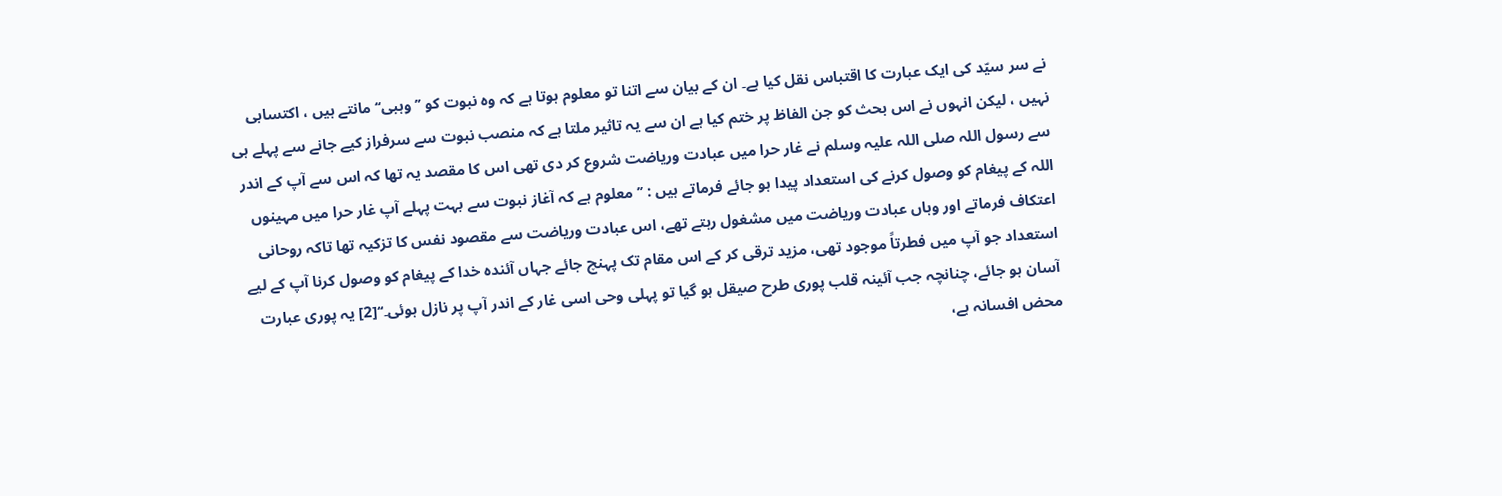نے سر سیّد کی ایک عبارت کا اقتباس نقل کیا ہے۔ ان کے بیان سے اتنا تو معلوم ہوتا ہے کہ وہ نبوت کو ’’وہبی‘‘ مانتے ہیں ، اکتسابی نہیں ، لیکن انہوں نے اس بحث کو جن الفاظ پر ختم کیا ہے ان سے یہ تاثیر ملتا ہے کہ منصب نبوت سے سرفراز کیے جانے سے پہلے ہی سے رسول اللہ صلی اللہ علیہ وسلم نے غار حرا میں عبادت وریاضت شروع کر دی تھی اس کا مقصد یہ تھا کہ اس سے آپ کے اندر اللہ کے پیغام کو وصول کرنے کی استعداد پیدا ہو جائے فرماتے ہیں : ’’معلوم ہے کہ آغاز نبوت سے بہت پہلے آپ غار حرا میں مہینوں اعتکاف فرماتے اور وہاں عبادت وریاضت میں مشغول رہتے تھے، اس عبادت وریاضت سے مقصود نفس کا تزکیہ تھا تاکہ روحانی استعداد جو آپ میں فطرتاً موجود تھی، مزید ترقی کر کے اس مقام تک پہنچ جائے جہاں آئندہ خدا کے پیغام کو وصول کرنا آپ کے لیے آسان ہو جائے، چنانچہ جب آئینہ قلب پوری طرح صیقل ہو گیا تو پہلی وحی اسی غار کے اندر آپ پر نازل ہوئی۔‘‘[2] یہ پوری عبارت محض افسانہ ہے،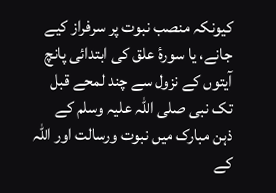کیونکہ منصب نبوت پر سرفراز کیے جانے، یا سورۂ علق کی ابتدائی پانچ آیتوں کے نزول سے چند لمحے قبل تک نبی صلی اللہ علیہ وسلم کے ذہن مبارک میں نبوت ورسالت اور اللہ کے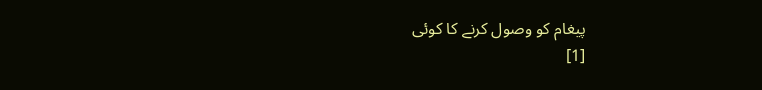پیغام کو وصول کرنے کا کوئی
[1]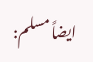ایضاً مسلم: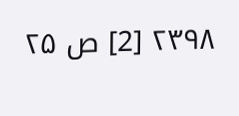۲۳۹۸ [2] ص ۲۵